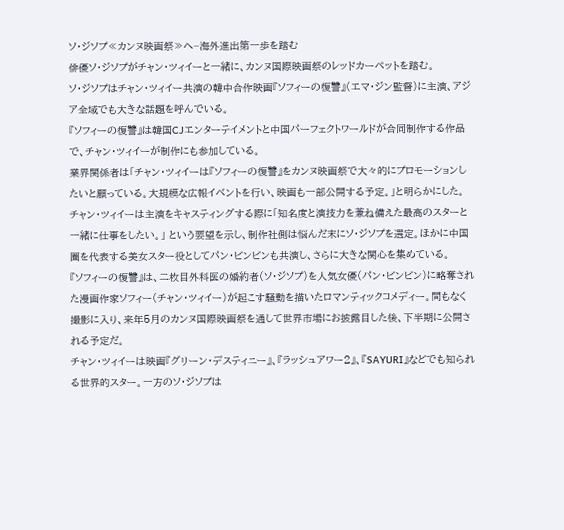ソ・ジソプ≪カンヌ映画祭≫へ−海外進出第一歩を踏む
俳優ソ・ジソプがチャン・ツィイーと一緒に、カンヌ国際映画祭のレッドカーペットを踏む。
ソ・ジソプはチャン・ツィイー共演の韓中合作映画『ソフィーの復讐』(エマ・ジン監督)に主演、アジア全域でも大きな話題を呼んでいる。
『ソフィーの復讐』は韓国CJエンターテイメントと中国パーフェクトワールドが合同制作する作品で、チャン・ツィイーが制作にも参加している。
業界関係者は「チャン・ツィイーは『ソフィーの復讐』をカンヌ映画祭で大々的にプロモーションしたいと願っている。大規模な広報イベントを行い、映画も一部公開する予定。」と明らかにした。
チャン・ツィイーは主演をキャスティングする際に「知名度と演技力を兼ね備えた最高のスターと一緒に仕事をしたい。」 という要望を示し、制作社側は悩んだ末にソ・ジソプを選定。ほかに中国圏を代表する美女スター役としてパン・ビンビンも共演し、さらに大きな関心を集めている。
『ソフィーの復讐』は、二枚目外科医の婚約者(ソ・ジソプ)を人気女優(パン・ビンビン)に略奪された漫画作家ソフィー(チャン・ツィイー)が起こす騒動を描いたロマンティックコメディー。間もなく撮影に入り、来年5月のカンヌ国際映画祭を通して世界市場にお披露目した後、下半期に公開される予定だ。
チャン・ツィイーは映画『グリーン・デスティニー』、『ラッシュアワー2』、『SAYURI』などでも知られる世界的スター。一方のソ・ジソプは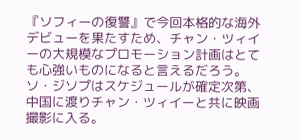『ソフィーの復讐』で今回本格的な海外デビューを果たすため、チャン・ツィイーの大規模なプロモーション計画はとても心強いものになると言えるだろう。
ソ・ジソプはスケジュールが確定次第、中国に渡りチャン・ツィイーと共に映画撮影に入る。